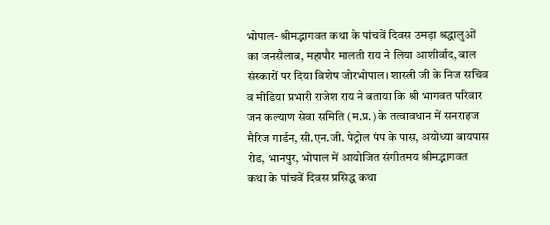भोपाल- श्रीमद्भागवत कथा के पांचवें दिवस उमड़ा श्रद्धालुओं का जनसैलाब, महापौर मालती राय ने लिया आशीर्वाद, बाल संस्कारों पर दिया विशेष जोरभोपाल। शास्त्री जी के निज सचिव व मीडिया प्रभारी राजेश राय ने बताया कि श्री भागवत परिवार जन कल्याण सेवा समिति (म.प्र.) के तत्वावधान में सनराइज मैरिज गार्डन, सी.एन.जी. पेट्रोल पंप के पास, अयोध्या बायपास रोड, भानपुर, भोपाल में आयोजित संगीतमय श्रीमद्भागवत कथा के पांचवें दिवस प्रसिद्ध कथा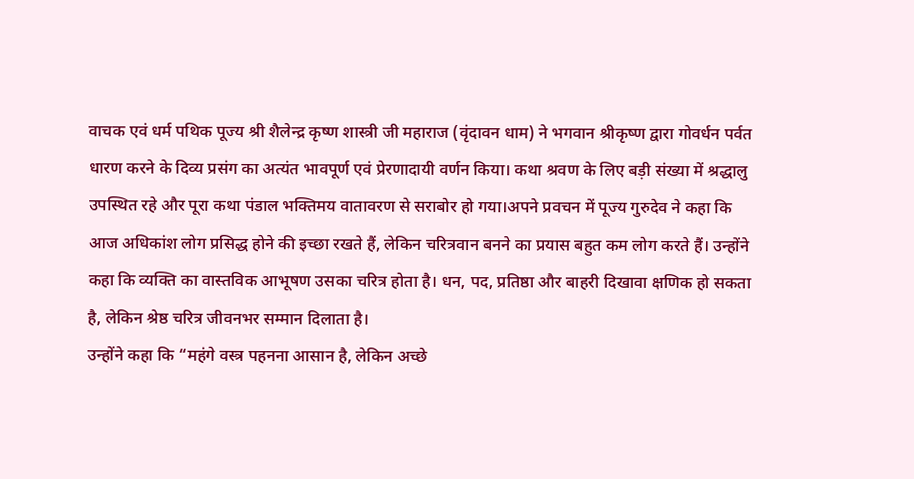वाचक एवं धर्म पथिक पूज्य श्री शैलेन्द्र कृष्ण शास्त्री जी महाराज (वृंदावन धाम) ने भगवान श्रीकृष्ण द्वारा गोवर्धन पर्वत धारण करने के दिव्य प्रसंग का अत्यंत भावपूर्ण एवं प्रेरणादायी वर्णन किया। कथा श्रवण के लिए बड़ी संख्या में श्रद्धालु उपस्थित रहे और पूरा कथा पंडाल भक्तिमय वातावरण से सराबोर हो गया।अपने प्रवचन में पूज्य गुरुदेव ने कहा कि आज अधिकांश लोग प्रसिद्ध होने की इच्छा रखते हैं, लेकिन चरित्रवान बनने का प्रयास बहुत कम लोग करते हैं। उन्होंने कहा कि व्यक्ति का वास्तविक आभूषण उसका चरित्र होता है। धन, पद, प्रतिष्ठा और बाहरी दिखावा क्षणिक हो सकता है, लेकिन श्रेष्ठ चरित्र जीवनभर सम्मान दिलाता है।
उन्होंने कहा कि “महंगे वस्त्र पहनना आसान है, लेकिन अच्छे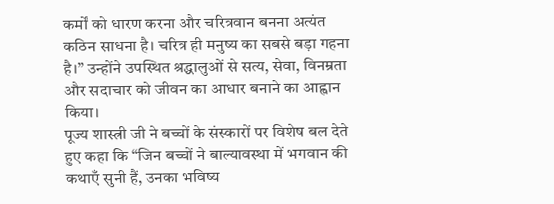कर्मों को धारण करना और चरित्रवान बनना अत्यंत कठिन साधना है। चरित्र ही मनुष्य का सबसे बड़ा गहना है।” उन्होंने उपस्थित श्रद्धालुओं से सत्य, सेवा, विनम्रता और सदाचार को जीवन का आधार बनाने का आह्वान किया।
पूज्य शास्त्री जी ने बच्चों के संस्कारों पर विशेष बल देते हुए कहा कि “जिन बच्चों ने बाल्यावस्था में भगवान की कथाएँ सुनी हैं, उनका भविष्य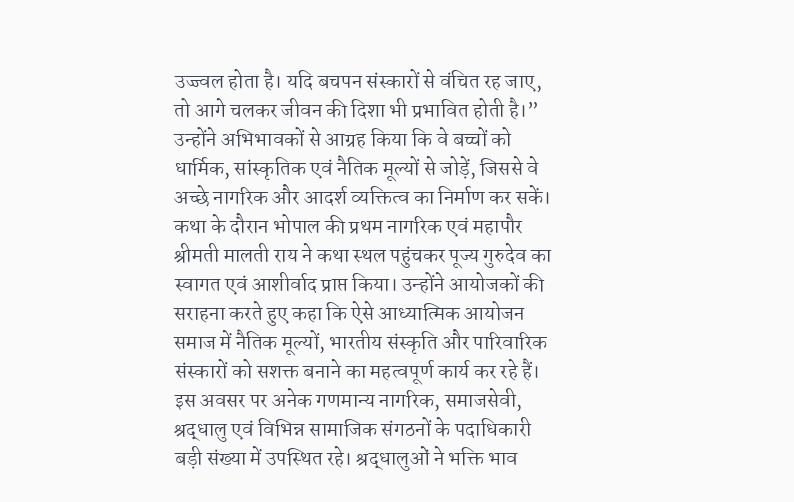उज्ज्वल होता है। यदि बचपन संस्कारों से वंचित रह जाए, तो आगे चलकर जीवन की दिशा भी प्रभावित होती है।” उन्होंने अभिभावकों से आग्रह किया कि वे बच्चों को धार्मिक, सांस्कृतिक एवं नैतिक मूल्यों से जोड़ें, जिससे वे अच्छे नागरिक और आदर्श व्यक्तित्व का निर्माण कर सकें।
कथा के दौरान भोपाल की प्रथम नागरिक एवं महापौर श्रीमती मालती राय ने कथा स्थल पहुंचकर पूज्य गुरुदेव का स्वागत एवं आशीर्वाद प्राप्त किया। उन्होंने आयोजकों की सराहना करते हुए कहा कि ऐसे आध्यात्मिक आयोजन समाज में नैतिक मूल्यों, भारतीय संस्कृति और पारिवारिक संस्कारों को सशक्त बनाने का महत्वपूर्ण कार्य कर रहे हैं।
इस अवसर पर अनेक गणमान्य नागरिक, समाजसेवी, श्रद्धालु एवं विभिन्न सामाजिक संगठनों के पदाधिकारी बड़ी संख्या में उपस्थित रहे। श्रद्धालुओं ने भक्ति भाव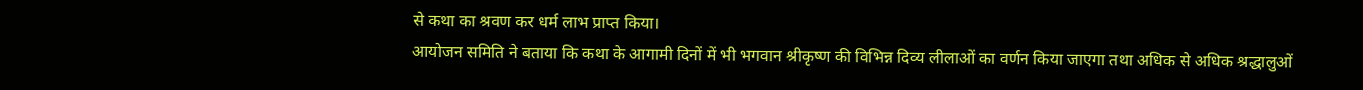से कथा का श्रवण कर धर्म लाभ प्राप्त किया।
आयोजन समिति ने बताया कि कथा के आगामी दिनों में भी भगवान श्रीकृष्ण की विभिन्न दिव्य लीलाओं का वर्णन किया जाएगा तथा अधिक से अधिक श्रद्धालुओं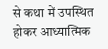से कथा में उपस्थित होकर आध्यात्मिक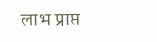लाभ प्राप्त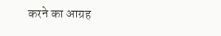करने का आग्रह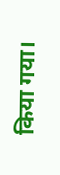किया गया।